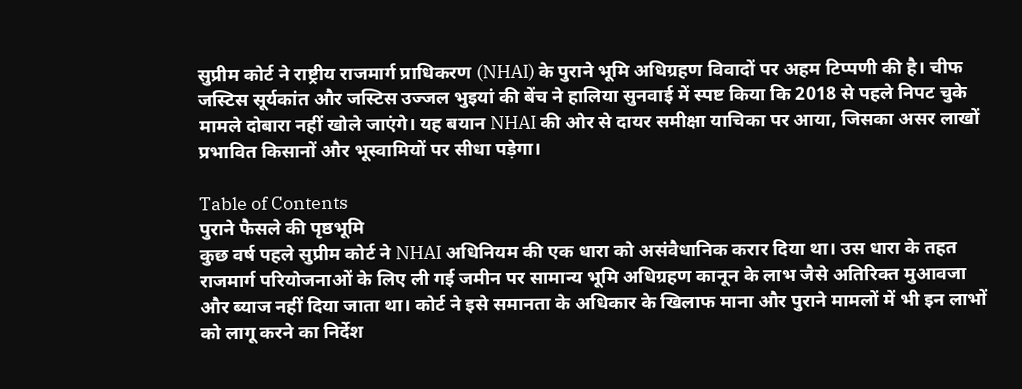सुप्रीम कोर्ट ने राष्ट्रीय राजमार्ग प्राधिकरण (NHAI) के पुराने भूमि अधिग्रहण विवादों पर अहम टिप्पणी की है। चीफ जस्टिस सूर्यकांत और जस्टिस उज्जल भुइयां की बेंच ने हालिया सुनवाई में स्पष्ट किया कि 2018 से पहले निपट चुके मामले दोबारा नहीं खोले जाएंगे। यह बयान NHAI की ओर से दायर समीक्षा याचिका पर आया, जिसका असर लाखों प्रभावित किसानों और भूस्वामियों पर सीधा पड़ेगा।

Table of Contents
पुराने फैसले की पृष्ठभूमि
कुछ वर्ष पहले सुप्रीम कोर्ट ने NHAI अधिनियम की एक धारा को असंवैधानिक करार दिया था। उस धारा के तहत राजमार्ग परियोजनाओं के लिए ली गई जमीन पर सामान्य भूमि अधिग्रहण कानून के लाभ जैसे अतिरिक्त मुआवजा और ब्याज नहीं दिया जाता था। कोर्ट ने इसे समानता के अधिकार के खिलाफ माना और पुराने मामलों में भी इन लाभों को लागू करने का निर्देश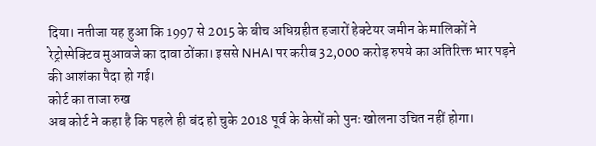दिया। नतीजा यह हुआ कि 1997 से 2015 के बीच अधिग्रहीत हजारों हेक्टेयर जमीन के मालिकों ने रेट्रोस्पेक्टिव मुआवजे का दावा ठोंका। इससे NHAI पर करीब 32,000 करोड़ रुपये का अतिरिक्त भार पड़ने की आशंका पैदा हो गई।
कोर्ट का ताजा रुख
अब कोर्ट ने कहा है कि पहले ही बंद हो चुके 2018 पूर्व के केसों को पुनः खोलना उचित नहीं होगा।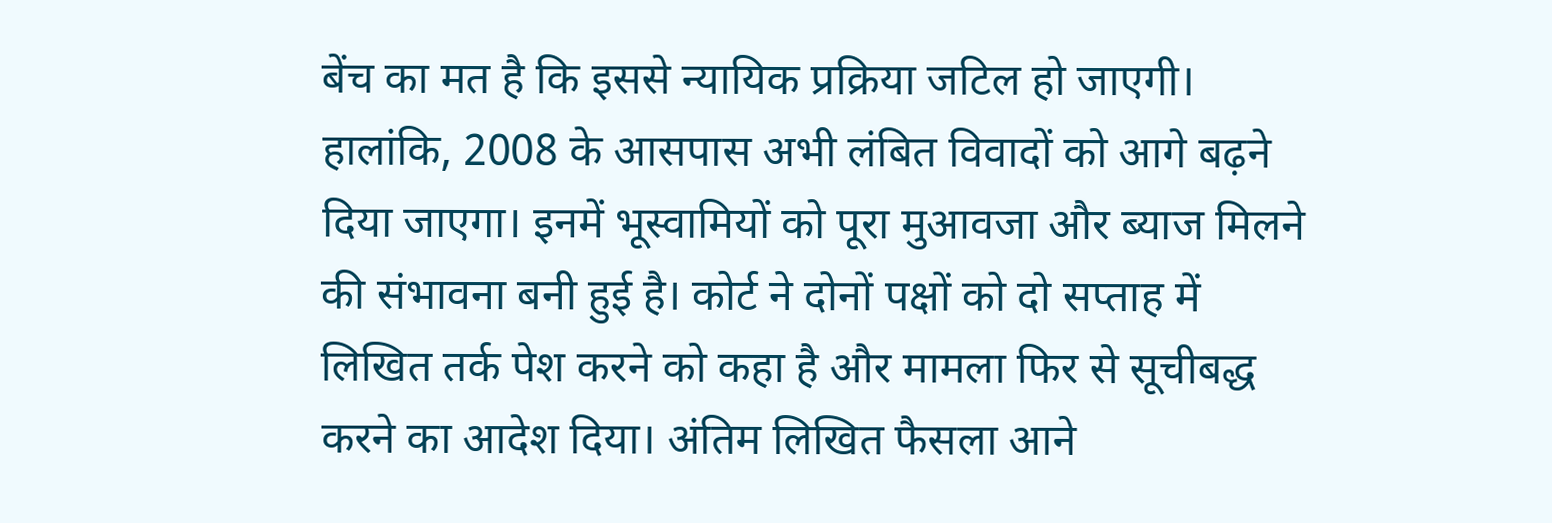बेंच का मत है कि इससे न्यायिक प्रक्रिया जटिल हो जाएगी। हालांकि, 2008 के आसपास अभी लंबित विवादों को आगे बढ़ने दिया जाएगा। इनमें भूस्वामियों को पूरा मुआवजा और ब्याज मिलने की संभावना बनी हुई है। कोर्ट ने दोनों पक्षों को दो सप्ताह में लिखित तर्क पेश करने को कहा है और मामला फिर से सूचीबद्ध करने का आदेश दिया। अंतिम लिखित फैसला आने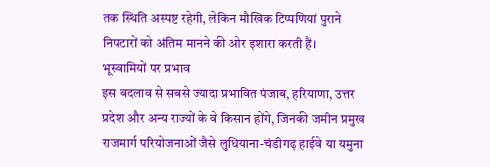तक स्थिति अस्पष्ट रहेगी, लेकिन मौखिक टिप्पणियां पुराने निपटारों को अंतिम मानने की ओर इशारा करती हैं।
भूस्वामियों पर प्रभाव
इस बदलाव से सबसे ज्यादा प्रभावित पंजाब, हरियाणा, उत्तर प्रदेश और अन्य राज्यों के वे किसान होंगे, जिनकी जमीन प्रमुख राजमार्ग परियोजनाओं जैसे लुधियाना-चंडीगढ़ हाईवे या यमुना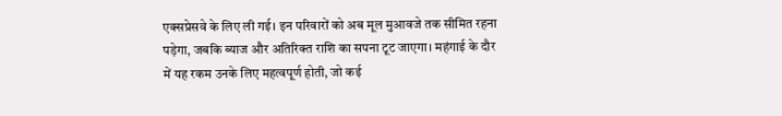एक्सप्रेसवे के लिए ली गई। इन परिवारों को अब मूल मुआवजे तक सीमित रहना पड़ेगा, जबकि ब्याज और अतिरिक्त राशि का सपना टूट जाएगा। महंगाई के दौर में यह रकम उनके लिए महत्वपूर्ण होती, जो कई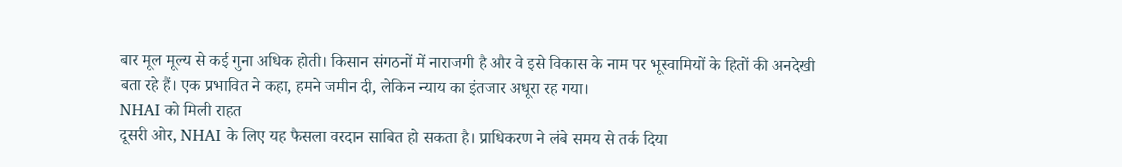बार मूल मूल्य से कई गुना अधिक होती। किसान संगठनों में नाराजगी है और वे इसे विकास के नाम पर भूस्वामियों के हितों की अनदेखी बता रहे हैं। एक प्रभावित ने कहा, हमने जमीन दी, लेकिन न्याय का इंतजार अधूरा रह गया।
NHAI को मिली राहत
दूसरी ओर, NHAI के लिए यह फैसला वरदान साबित हो सकता है। प्राधिकरण ने लंबे समय से तर्क दिया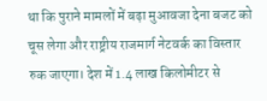था कि पुराने मामलों में बढ़ा मुआवजा देना बजट को चूस लेगा और राष्ट्रीय राजमार्ग नेटवर्क का विस्तार रुक जाएगा। देश में 1.4 लाख किलोमीटर से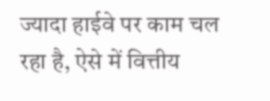ज्यादा हाईवे पर काम चल रहा है, ऐसे में वित्तीय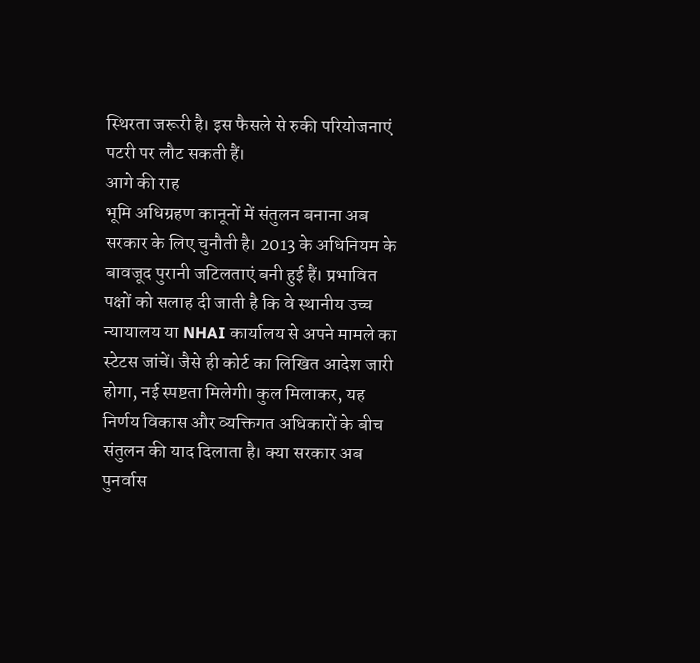स्थिरता जरूरी है। इस फैसले से रुकी परियोजनाएं पटरी पर लौट सकती हैं।
आगे की राह
भूमि अधिग्रहण कानूनों में संतुलन बनाना अब सरकार के लिए चुनौती है। 2013 के अधिनियम के बावजूद पुरानी जटिलताएं बनी हुई हैं। प्रभावित पक्षों को सलाह दी जाती है कि वे स्थानीय उच्च न्यायालय या NHAI कार्यालय से अपने मामले का स्टेटस जांचें। जैसे ही कोर्ट का लिखित आदेश जारी होगा, नई स्पष्टता मिलेगी। कुल मिलाकर, यह निर्णय विकास और व्यक्तिगत अधिकारों के बीच संतुलन की याद दिलाता है। क्या सरकार अब पुनर्वास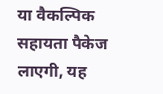या वैकल्पिक सहायता पैकेज लाएगी, यह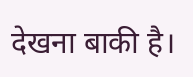देखना बाकी है।